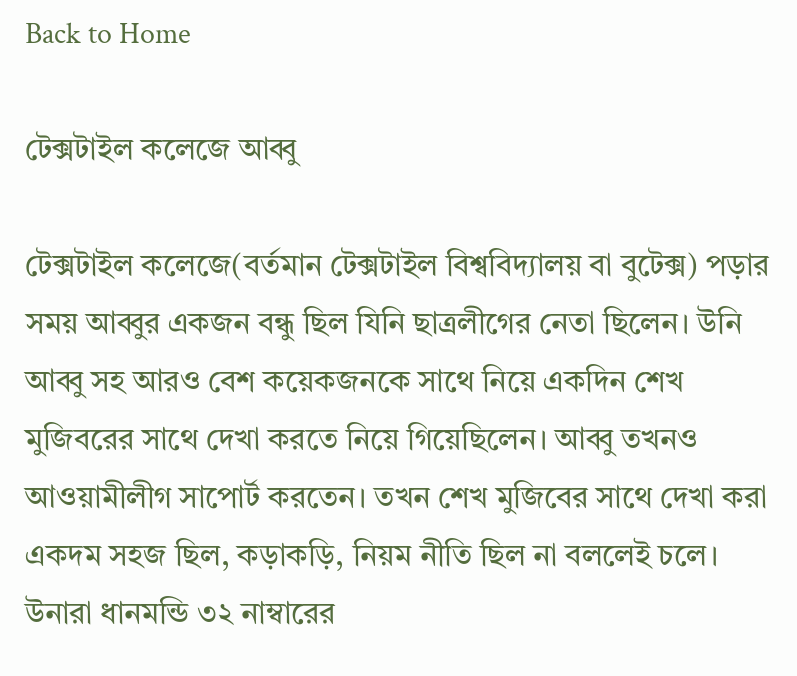Back to Home

টেক্সটাইল কলেজে আব্বু

টেক্সটাইল কলেজে(বর্তমান টেক্সটাইল বিশ্ববিদ্যালয় বা বুটেক্স) পড়ার সময় আব্বুর একজন বন্ধু ছিল যিনি ছাত্রলীগের নেতা ছিলেন। উনি আব্বু সহ আরও বেশ কয়েকজনকে সাথে নিয়ে একদিন শেখ মুজিবরের সাথে দেখা করতে নিয়ে গিয়েছিলেন। আব্বু তখনও আওয়ামীলীগ সাপোর্ট করতেন। তখন শেখ মুজিবের সাথে দেখা করা একদম সহজ ছিল, কড়াকড়ি, নিয়ম নীতি ছিল না বললেই চলে। উনারা ধানমন্ডি ৩২ নাম্বারের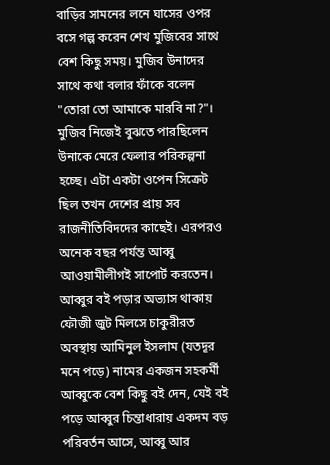বাড়ির সামনের লনে ঘাসের ওপর বসে গল্প করেন শেখ মুজিবের সাথে বেশ কিছু সময়। মুজিব উনাদের সাথে কথা বলার ফাঁকে বলেন "তোরা তো আমাকে মারবি না?"। মুজিব নিজেই বুঝতে পারছিলেন উনাকে মেরে ফেলার পরিকল্পনা হচ্ছে। এটা একটা ওপেন সিক্রেট ছিল তখন দেশের প্রায় সব রাজনীতিবিদদের কাছেই। এরপরও অনেক বছর পর্যন্ত আব্বু আওয়ামীলীগই সাপোর্ট করতেন। আব্বুর বই পড়ার অভ্যাস থাকায় ফৌজী জুট মিলসে চাকুরীরত অবস্থায় আমিনুল ইসলাম (যতদূর মনে পড়ে) নামের একজন সহকর্মী আব্বুকে বেশ কিছু বই দেন, যেই বই পড়ে আব্বুর চিন্তাধারায় একদম বড় পরিবর্তন আসে, আব্বু আর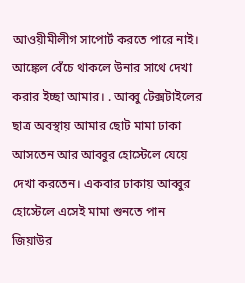আওয়ীমীলীগ সাপোর্ট করতে পারে নাই। আঙ্কেল বেঁচে থাকলে উনার সাথে দেখা করার ইচ্ছা আমার। . আব্বু টেক্সটাইলের ছাত্র অবস্থায় আমার ছোট মামা ঢাকা আসতেন আর আব্বুর হোস্টেলে যেয়ে দেখা করতেন। একবার ঢাকায় আব্বুর হোস্টেলে এসেই মামা শুনতে পান জিয়াউর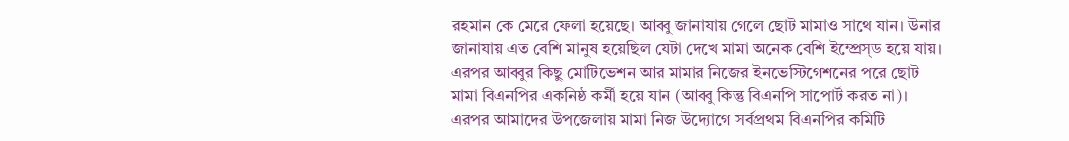রহমান কে মেরে ফেলা হয়েছে। আব্বু জানাযায় গেলে ছোট মামাও সাথে যান। উনার জানাযায় এত বেশি মানুষ হয়েছিল যেটা দেখে মামা অনেক বেশি ইম্প্রেস্ড হয়ে যায়। এরপর আব্বুর কিছু মোটিভেশন আর মামার নিজের ইনভেস্টিগেশনের পরে ছোট মামা বিএনপির একনিষ্ঠ কর্মী হয়ে যান (আব্বু কিন্তু বিএনপি সাপোর্ট করত না)। এরপর আমাদের উপজেলায় মামা নিজ উদ্যোগে সর্বপ্রথম বিএনপির কমিটি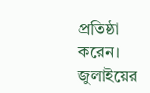প্রতিষ্ঠা করেন। জুলাইয়ের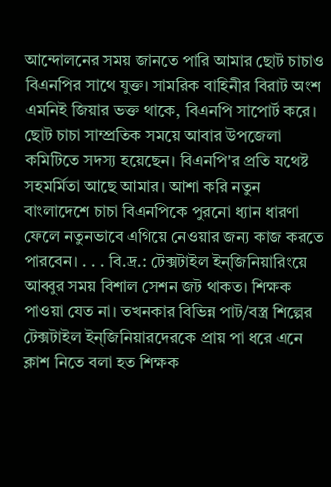আন্দোলনের সময় জানতে পারি আমার ছোট চাচাও বিএনপির সাথে যুক্ত। সামরিক বাহিনীর বিরাট অংশ এমনিই জিয়ার ভক্ত থাকে, বিএনপি সাপোর্ট করে। ছোট চাচা সাম্প্রতিক সময়ে আবার উপজেলা কমিটিতে সদস্য হয়েছেন। বিএনপি'র প্রতি যথেষ্ট সহমর্মিতা আছে আমার। আশা করি নতুন বাংলাদেশে চাচা বিএনপিকে পুরনো ধ্যান ধারণা ফেলে নতুনভাবে এগিয়ে নেওয়ার জন্য কাজ করতে পারবেন। . . . বি.দ্র.: টেক্সটাইল ইন্জিনিয়ারিংয়ে আব্বুর সময় বিশাল সেশন জট থাকত। শিক্ষক পাওয়া যেত না। তখনকার বিভিন্ন পাট/বস্ত্র শিল্পের টেক্সটাইল ইন্জিনিয়ারদেরকে প্রায় পা ধরে এনে ক্লাশ নিতে বলা হত শিক্ষক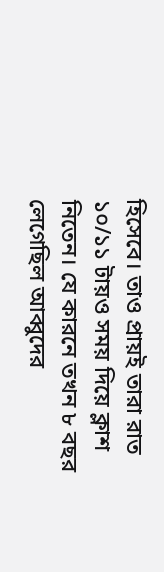হিসেবে। তাও প্রায়ই তারা রাত ১০/১১ টায়ও সময় দিয়ে ক্লাশ নিতেন। যে কারনে তখন ৮ বছর লেগেছিল আব্বুদের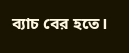ব্যাচ বের হতে।